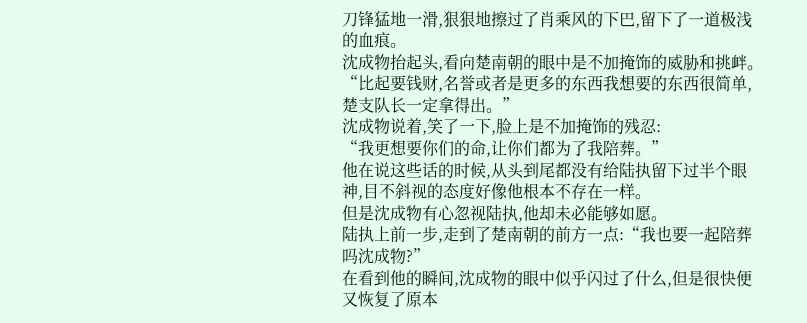刀锋猛地一滑,狠狠地擦过了肖乘风的下巴,留下了一道极浅的血痕。
沈成物抬起头,看向楚南朝的眼中是不加掩饰的威胁和挑衅。
“比起要钱财,名誉或者是更多的东西我想要的东西很简单,楚支队长一定拿得出。”
沈成物说着,笑了一下,脸上是不加掩饰的残忍:
“我更想要你们的命,让你们都为了我陪葬。”
他在说这些话的时候,从头到尾都没有给陆执留下过半个眼神,目不斜视的态度好像他根本不存在一样。
但是沈成物有心忽视陆执,他却未必能够如愿。
陆执上前一步,走到了楚南朝的前方一点:“我也要一起陪葬吗沈成物?”
在看到他的瞬间,沈成物的眼中似乎闪过了什么,但是很快便又恢复了原本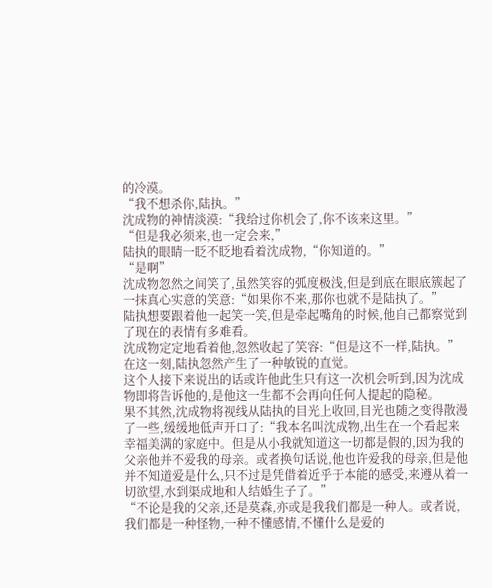的冷漠。
“我不想杀你,陆执。”
沈成物的神情淡漠:“我给过你机会了,你不该来这里。”
“但是我必须来,也一定会来,”
陆执的眼睛一眨不眨地看着沈成物,“你知道的。”
“是啊”
沈成物忽然之间笑了,虽然笑容的弧度极浅,但是到底在眼底簇起了一抹真心实意的笑意:“如果你不来,那你也就不是陆执了。”
陆执想要跟着他一起笑一笑,但是牵起嘴角的时候,他自己都察觉到了现在的表情有多难看。
沈成物定定地看着他,忽然收起了笑容:“但是这不一样,陆执。”
在这一刻,陆执忽然产生了一种敏锐的直觉。
这个人接下来说出的话或许他此生只有这一次机会听到,因为沈成物即将告诉他的,是他这一生都不会再向任何人提起的隐秘。
果不其然,沈成物将视线从陆执的目光上收回,目光也随之变得散漫了一些,缓缓地低声开口了:“我本名叫沈成物,出生在一个看起来幸福美满的家庭中。但是从小我就知道这一切都是假的,因为我的父亲他并不爱我的母亲。或者换句话说,他也许爱我的母亲,但是他并不知道爱是什么,只不过是凭借着近乎于本能的感受,来遵从着一切欲望,水到渠成地和人结婚生子了。”
“不论是我的父亲,还是莫森,亦或是我我们都是一种人。或者说,我们都是一种怪物,一种不懂感情,不懂什么是爱的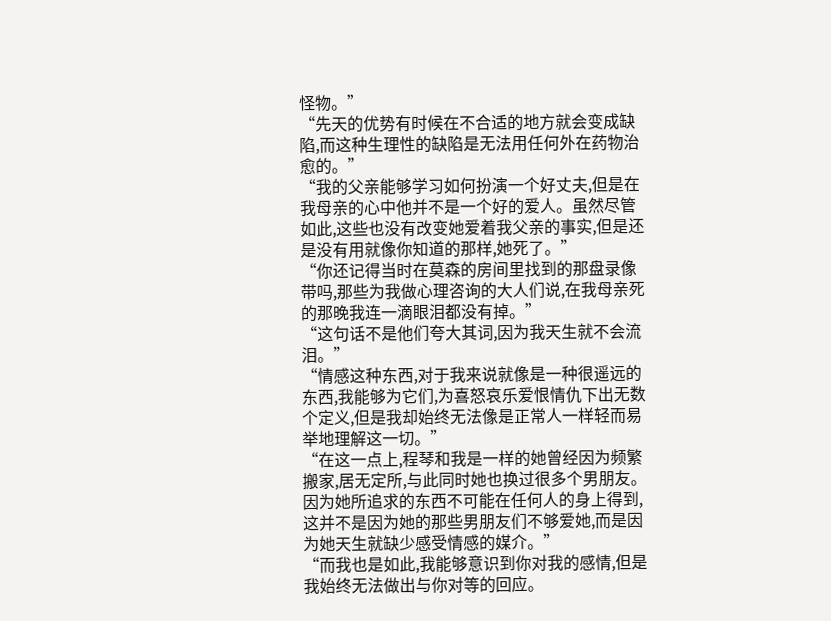怪物。”
“先天的优势有时候在不合适的地方就会变成缺陷,而这种生理性的缺陷是无法用任何外在药物治愈的。”
“我的父亲能够学习如何扮演一个好丈夫,但是在我母亲的心中他并不是一个好的爱人。虽然尽管如此,这些也没有改变她爱着我父亲的事实,但是还是没有用就像你知道的那样,她死了。”
“你还记得当时在莫森的房间里找到的那盘录像带吗,那些为我做心理咨询的大人们说,在我母亲死的那晚我连一滴眼泪都没有掉。”
“这句话不是他们夸大其词,因为我天生就不会流泪。”
“情感这种东西,对于我来说就像是一种很遥远的东西,我能够为它们,为喜怒哀乐爱恨情仇下出无数个定义,但是我却始终无法像是正常人一样轻而易举地理解这一切。”
“在这一点上,程琴和我是一样的她曾经因为频繁搬家,居无定所,与此同时她也换过很多个男朋友。因为她所追求的东西不可能在任何人的身上得到,这并不是因为她的那些男朋友们不够爱她,而是因为她天生就缺少感受情感的媒介。”
“而我也是如此,我能够意识到你对我的感情,但是我始终无法做出与你对等的回应。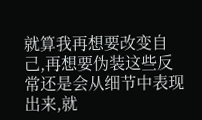就算我再想要改变自己,再想要伪装这些反常还是会从细节中表现出来,就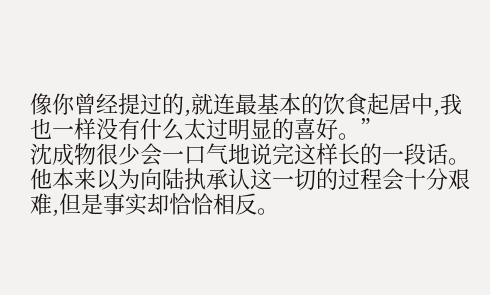像你曾经提过的,就连最基本的饮食起居中,我也一样没有什么太过明显的喜好。”
沈成物很少会一口气地说完这样长的一段话。
他本来以为向陆执承认这一切的过程会十分艰难,但是事实却恰恰相反。